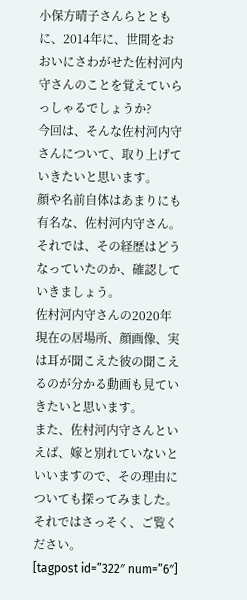小保方晴子さんらとともに、2014年に、世間をおおいにさわがせた佐村河内守さんのことを覚えていらっしゃるでしょうか?
今回は、そんな佐村河内守さんについて、取り上げていきたいと思います。
顔や名前自体はあまりにも有名な、佐村河内守さん。
それでは、その経歴はどうなっていたのか、確認していきましょう。
佐村河内守さんの2020年現在の居場所、顔画像、実は耳が聞こえた彼の聞こえるのが分かる動画も見ていきたいと思います。
また、佐村河内守さんといえば、嫁と別れていないといいますので、その理由についても探ってみました。
それではさっそく、ご覧ください。
[tagpost id=”322″ num=”6″]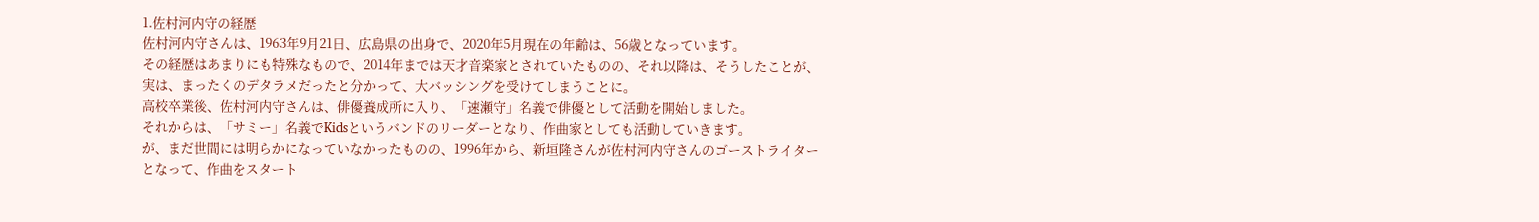1.佐村河内守の経歴
佐村河内守さんは、1963年9月21日、広島県の出身で、2020年5月現在の年齢は、56歳となっています。
その経歴はあまりにも特殊なもので、2014年までは天才音楽家とされていたものの、それ以降は、そうしたことが、実は、まったくのデタラメだったと分かって、大バッシングを受けてしまうことに。
高校卒業後、佐村河内守さんは、俳優養成所に入り、「速瀬守」名義で俳優として活動を開始しました。
それからは、「サミー」名義でKidsというバンドのリーダーとなり、作曲家としても活動していきます。
が、まだ世間には明らかになっていなかったものの、1996年から、新垣隆さんが佐村河内守さんのゴーストライターとなって、作曲をスタート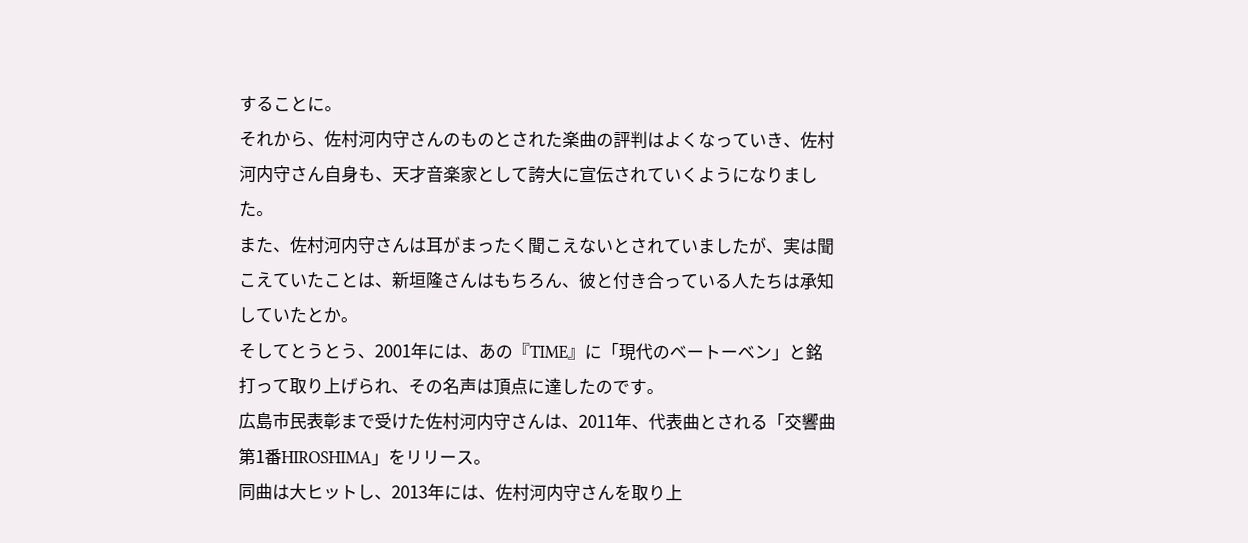することに。
それから、佐村河内守さんのものとされた楽曲の評判はよくなっていき、佐村河内守さん自身も、天才音楽家として誇大に宣伝されていくようになりました。
また、佐村河内守さんは耳がまったく聞こえないとされていましたが、実は聞こえていたことは、新垣隆さんはもちろん、彼と付き合っている人たちは承知していたとか。
そしてとうとう、2001年には、あの『TIME』に「現代のベートーベン」と銘打って取り上げられ、その名声は頂点に達したのです。
広島市民表彰まで受けた佐村河内守さんは、2011年、代表曲とされる「交響曲第1番HIROSHIMA」をリリース。
同曲は大ヒットし、2013年には、佐村河内守さんを取り上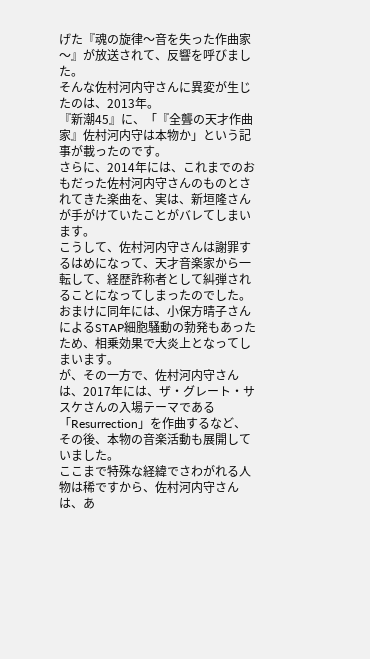げた『魂の旋律〜音を失った作曲家〜』が放送されて、反響を呼びました。
そんな佐村河内守さんに異変が生じたのは、2013年。
『新潮45』に、「『全聾の天才作曲家』佐村河内守は本物か」という記事が載ったのです。
さらに、2014年には、これまでのおもだった佐村河内守さんのものとされてきた楽曲を、実は、新垣隆さんが手がけていたことがバレてしまいます。
こうして、佐村河内守さんは謝罪するはめになって、天才音楽家から一転して、経歴詐称者として糾弾されることになってしまったのでした。
おまけに同年には、小保方晴子さんによるSTAP細胞騒動の勃発もあったため、相乗効果で大炎上となってしまいます。
が、その一方で、佐村河内守さんは、2017年には、ザ・グレート・サスケさんの入場テーマである「Resurrection」を作曲するなど、その後、本物の音楽活動も展開していました。
ここまで特殊な経緯でさわがれる人物は稀ですから、佐村河内守さんは、あ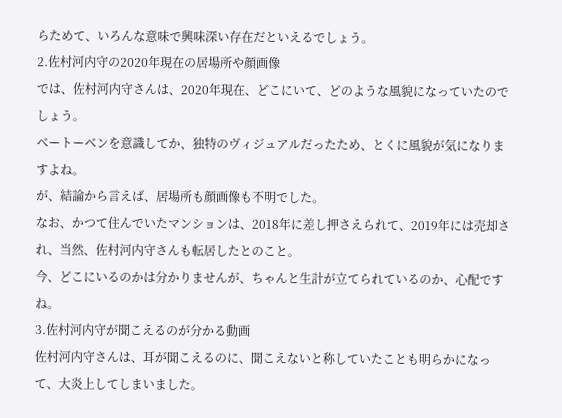らためて、いろんな意味で興味深い存在だといえるでしょう。
2.佐村河内守の2020年現在の居場所や顔画像
では、佐村河内守さんは、2020年現在、どこにいて、どのような風貌になっていたのでしょう。
ベートーベンを意識してか、独特のヴィジュアルだったため、とくに風貌が気になりますよね。
が、結論から言えば、居場所も顔画像も不明でした。
なお、かつて住んでいたマンションは、2018年に差し押さえられて、2019年には売却され、当然、佐村河内守さんも転居したとのこと。
今、どこにいるのかは分かりませんが、ちゃんと生計が立てられているのか、心配ですね。
3.佐村河内守が聞こえるのが分かる動画
佐村河内守さんは、耳が聞こえるのに、聞こえないと称していたことも明らかになって、大炎上してしまいました。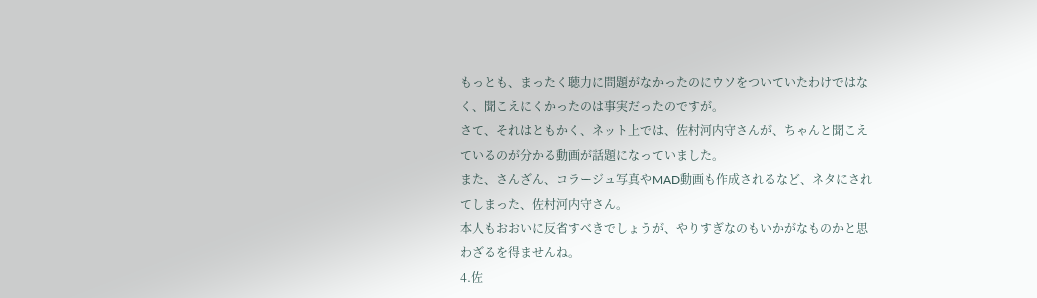もっとも、まったく聴力に問題がなかったのにウソをついていたわけではなく、聞こえにくかったのは事実だったのですが。
さて、それはともかく、ネット上では、佐村河内守さんが、ちゃんと聞こえているのが分かる動画が話題になっていました。
また、さんざん、コラージュ写真やMAD動画も作成されるなど、ネタにされてしまった、佐村河内守さん。
本人もおおいに反省すべきでしょうが、やりすぎなのもいかがなものかと思わざるを得ませんね。
4.佐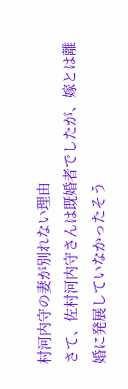村河内守の妻が別れない理由
さて、佐村河内守さんは既婚者でしたが、嫁とは離婚に発展していなかったそう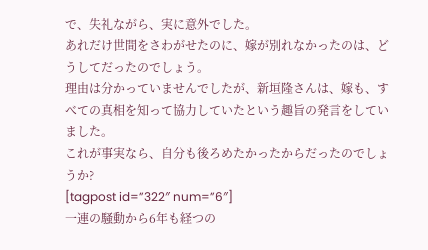で、失礼ながら、実に意外でした。
あれだけ世間をさわがせたのに、嫁が別れなかったのは、どうしてだったのでしょう。
理由は分かっていませんでしたが、新垣隆さんは、嫁も、すべての真相を知って協力していたという趣旨の発言をしていました。
これが事実なら、自分も後ろめたかったからだったのでしょうか?
[tagpost id=”322″ num=”6″]
一連の騒動から6年も経つの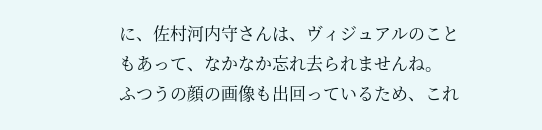に、佐村河内守さんは、ヴィジュアルのこともあって、なかなか忘れ去られませんね。
ふつうの顔の画像も出回っているため、これ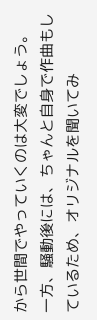から世間でやっていくのは大変でしょう。
一方、騒動後には、ちゃんと自身で作曲もしているため、オリジナルを聞いてみ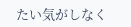たい気がしなく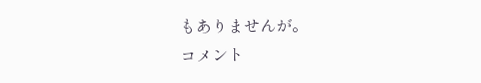もありませんが。
コメント